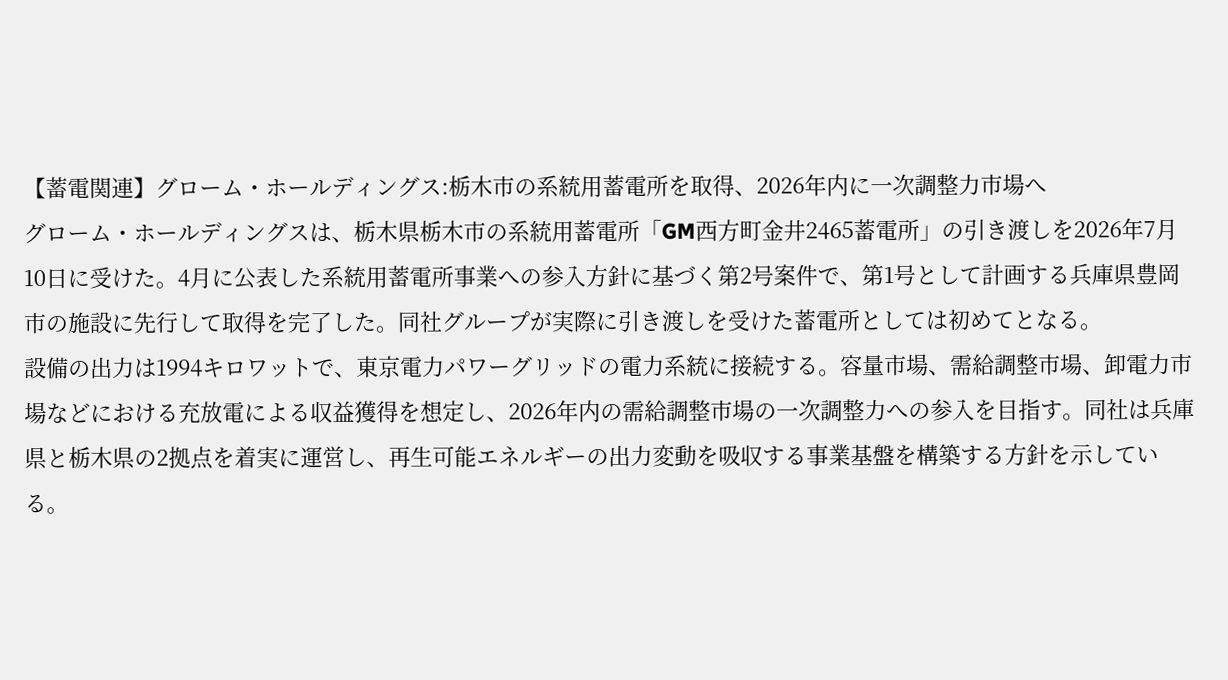【蓄電関連】グローム・ホールディングス:栃木市の系統用蓄電所を取得、2026年内に一次調整力市場へ
グローム・ホールディングスは、栃木県栃木市の系統用蓄電所「GM西方町金井2465蓄電所」の引き渡しを2026年7月10日に受けた。4月に公表した系統用蓄電所事業への参入方針に基づく第2号案件で、第1号として計画する兵庫県豊岡市の施設に先行して取得を完了した。同社グループが実際に引き渡しを受けた蓄電所としては初めてとなる。
設備の出力は1994キロワットで、東京電力パワーグリッドの電力系統に接続する。容量市場、需給調整市場、卸電力市場などにおける充放電による収益獲得を想定し、2026年内の需給調整市場の一次調整力への参入を目指す。同社は兵庫県と栃木県の2拠点を着実に運営し、再生可能エネルギーの出力変動を吸収する事業基盤を構築する方針を示している。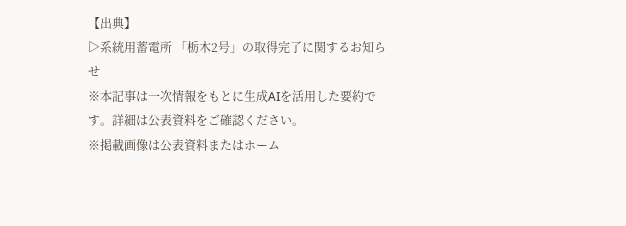【出典】
▷系統用蓄電所 「栃木2号」の取得完了に関するお知らせ
※本記事は一次情報をもとに生成AIを活用した要約です。詳細は公表資料をご確認ください。
※掲載画像は公表資料またはホーム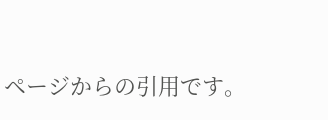ページからの引用です。